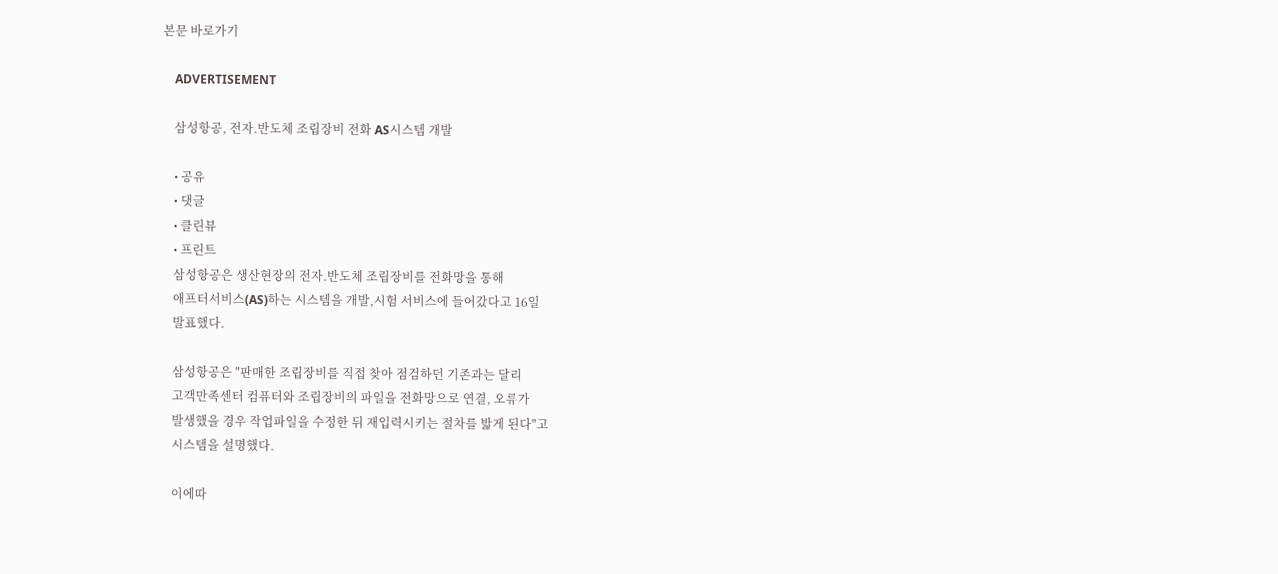본문 바로가기

    ADVERTISEMENT

    삼성항공, 전자.반도체 조립장비 전화 AS시스템 개발

    • 공유
    • 댓글
    • 클린뷰
    • 프린트
    삼성항공은 생산현장의 전자.반도체 조립장비를 전화망을 통해
    애프터서비스(AS)하는 시스템을 개발,시험 서비스에 들어갔다고 16일
    발표했다.

    삼성항공은 "판매한 조립장비를 직접 찾아 점검하던 기존과는 달리
    고객만족센터 컴퓨터와 조립장비의 파일을 전화망으로 연결, 오류가
    발생했을 경우 작업파일을 수정한 뒤 재입력시키는 절차를 밟게 된다"고
    시스템을 설명했다.

    이에따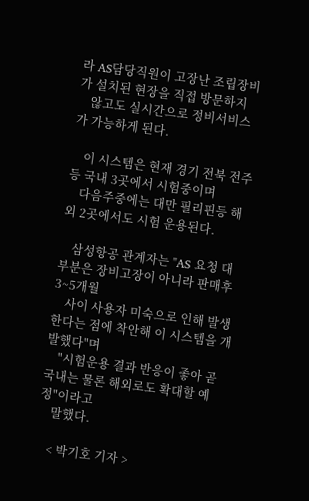라 AS담당직원이 고장난 조립장비가 설치된 현장을 직접 방문하지
    않고도 실시간으로 정비서비스가 가능하게 된다.

    이 시스템은 현재 경기 전북 전주등 국내 3곳에서 시험중이며
    다음주중에는 대만 필리핀등 해외 2곳에서도 시험 운용된다.

    삼성항공 관계자는 "AS 요청 대부분은 장비고장이 아니라 판매후 3~5개월
    사이 사용자 미숙으로 인해 발생한다는 점에 착안해 이 시스템을 개발했다"며
    "시험운용 결과 반응이 좋아 곧 국내는 물론 해외로도 확대할 예정"이라고
    말했다.

    < 박기호 기자 >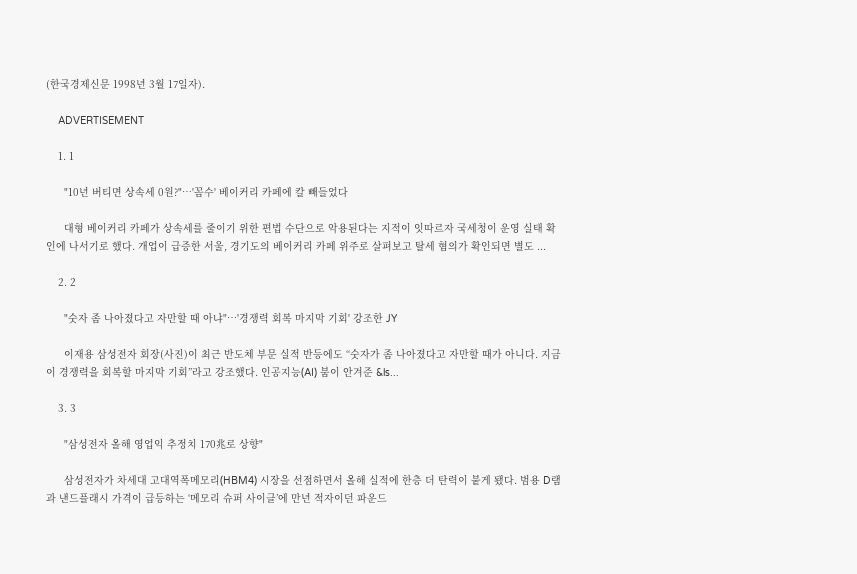(한국경제신문 1998년 3월 17일자).

    ADVERTISEMENT

    1. 1

      "10년 버티면 상속세 0원?"…'꼼수' 베이커리 카페에 칼 빼들었다

      대형 베이커리 카페가 상속세를 줄이기 위한 편법 수단으로 악용된다는 지적이 잇따르자 국세청이 운영 실태 확인에 나서기로 했다. 개업이 급증한 서울, 경기도의 베이커리 카페 위주로 살펴보고 탈세 혐의가 확인되면 별도 ...

    2. 2

      "숫자 좀 나아졌다고 자만할 때 아냐"…'경쟁력 회복 마지막 기회' 강조한 JY

      이재용 삼성전자 회장(사진)이 최근 반도체 부문 실적 반등에도 “숫자가 좀 나아졌다고 자만할 때가 아니다. 지금이 경쟁력을 회복할 마지막 기회”라고 강조했다. 인공지능(AI) 붐이 안겨준 &ls...

    3. 3

      "삼성전자 올해 영업익 추정치 170兆로 상향"

      삼성전자가 차세대 고대역폭메모리(HBM4) 시장을 선점하면서 올해 실적에 한층 더 탄력이 붙게 됐다. 범용 D램과 낸드플래시 가격이 급등하는 ‘메모리 슈퍼 사이클’에 만년 적자이던 파운드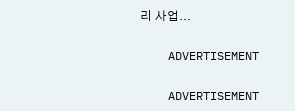리 사업...

    ADVERTISEMENT

    ADVERTISEMENT